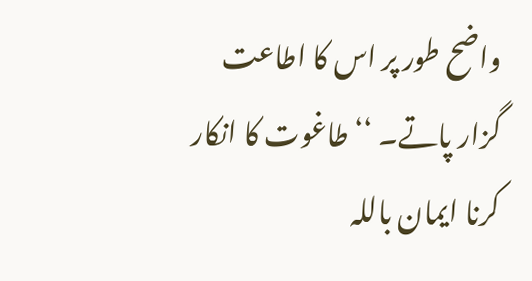واضح طور پر اس کا اطاعت گزار پاتے۔ ‘‘ طاغوت کا انکار کرنا ایمان باللہ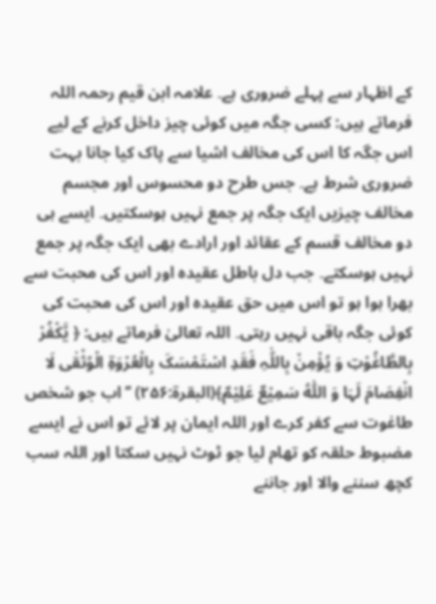کے اظہار سے پہلے ضروری ہے۔ علامہ ابن قیم رحمہ اللہ فرماتے ہیں: کسی جگہ میں کوئی چیز داخل کرنے کے لیے اس جگہ کا اس کی مخالف اشیا سے پاک کیا جانا بہت ضروری شرط ہے۔ جس طرح دو محسوس اور مجسم مخالف چیزیں ایک جگہ پر جمع نہیں ہوسکتیں۔ ایسے ہی دو مخالف قسم کے عقائد اور ارادے بھی ایک جگہ پر جمع نہیں ہوسکتے۔ جب دل باطل عقیدہ اور اس کی محبت سے بھرا ہوا ہو تو اس میں حق عقیدہ اور اس کی محبت کی کوئی جگہ باقی نہیں رہتی۔ اللہ تعالیٰ فرماتے ہیں: ﴿ یَّکْفُرْ بِالطَّاغُوْتِ وَ یُؤْمِنْ بِاللّٰہِ فَقَدِ اسْتَمْسَکَ بِالْعُرْوَۃِ الْوُثْقٰی لَا انْفِصَامَ لَہَا وَ اللّٰہُ سَمِیْعٌ عَلِیْمٌ﴾(البقرۃ:۲۵۶) ’’اب جو شخص طاغوت سے کفر کرے اور اللہ ایمان پر لائے تو اس نے ایسے مضبوط حلقہ کو تھام لیا جو ٹوٹ نہیں سکتا اور اللہ سب کچھ سننے والا اور جاننے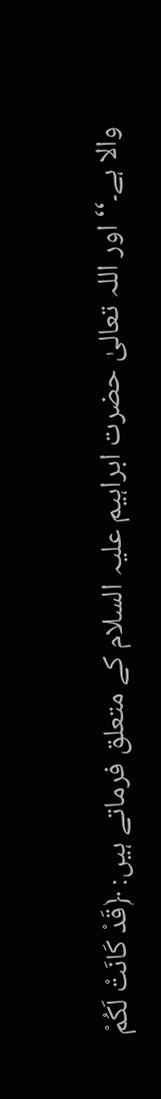والا ہے۔‘‘ اور اللہ تعالیٰ حضرت ابراہیم علیہ السلام کے متعلق فرماتے ہیں: ﴿قَدْ کَانَتْ لَکُمْ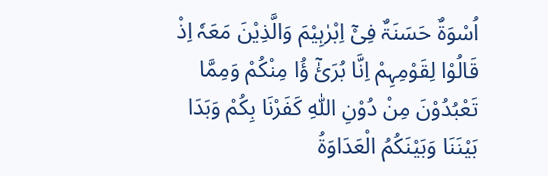اُسْوَۃٌ حَسَنَۃٌ فِیْٓ اِبْرٰہِیْمَ وَالَّذِیْنَ مَعَہٗ اِذْ قَالُوْا لِقَوْمِہِمْ اِنَّا بُرَئٰٓ ؤُا مِنْکُمْ وَمِمَّا تَعْبُدُوْنَ مِنْ دُوْنِ اللّٰہِ کَفَرْنَا بِکُمْ وَبَدَا بَیْنَنَا وَبَیْنَکُمُ الْعَدَاوَۃُ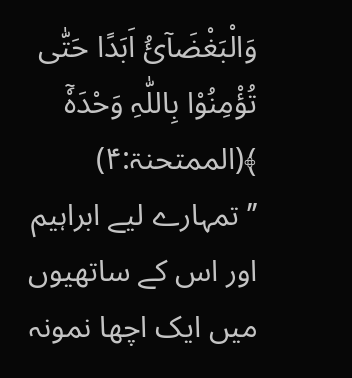وَالْبَغْضَآئُ اَبَدًا حَتّٰی تُؤْمِنُوْا بِاللّٰہِ وَحْدَہٗٓ ﴾(الممتحنۃ:۴) ’’تمہارے لیے ابراہیم اور اس کے ساتھیوں میں ایک اچھا نمونہ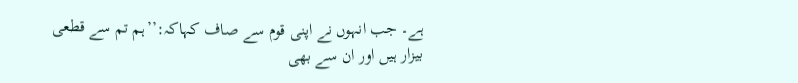ہے۔ جب انہوں نے اپنی قوم سے صاف کہاکہ:’’ہم تم سے قطعی بیزار ہیں اور ان سے بھی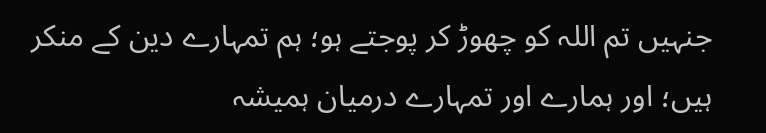جنہیں تم اللہ کو چھوڑ کر پوجتے ہو؛ ہم تمہارے دین کے منکر ہیں؛ اور ہمارے اور تمہارے درمیان ہمیشہ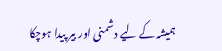ہمیشہ کے لیے دشمنی اور بیر پیدا ہوچکا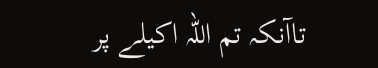تاآنکہ تم اللہ اکیلے پر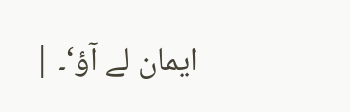ایمان لے آؤ‘۔ |